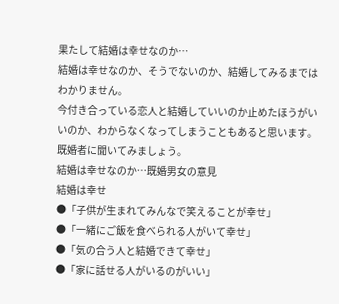果たして結婚は幸せなのか…
結婚は幸せなのか、そうでないのか、結婚してみるまではわかりません。
今付き合っている恋人と結婚していいのか止めたほうがいいのか、わからなくなってしまうこともあると思います。
既婚者に聞いてみましょう。
結婚は幸せなのか…既婚男女の意見
結婚は幸せ
●「子供が生まれてみんなで笑えることが幸せ」
●「一緒にご飯を食べられる人がいて幸せ」
●「気の合う人と結婚できて幸せ」
●「家に話せる人がいるのがいい」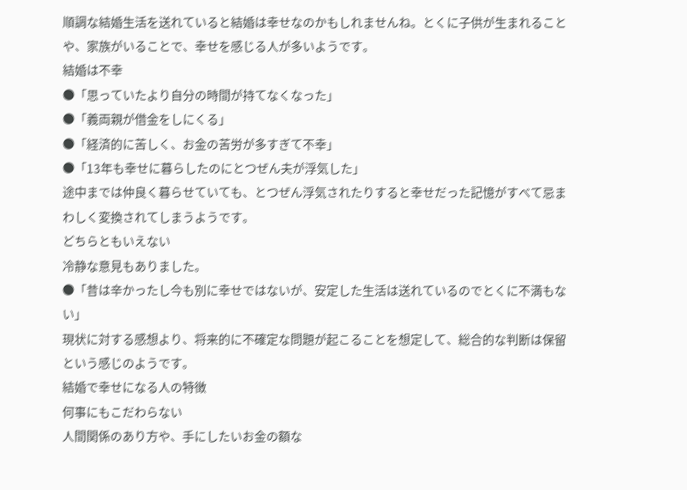順調な結婚生活を送れていると結婚は幸せなのかもしれませんね。とくに子供が生まれることや、家族がいることで、幸せを感じる人が多いようです。
結婚は不幸
●「思っていたより自分の時間が持てなくなった」
●「義両親が借金をしにくる」
●「経済的に苦しく、お金の苦労が多すぎて不幸」
●「13年も幸せに暮らしたのにとつぜん夫が浮気した」
途中までは仲良く暮らせていても、とつぜん浮気されたりすると幸せだった記憶がすべて忌まわしく変換されてしまうようです。
どちらともいえない
冷静な意見もありました。
●「昔は辛かったし今も別に幸せではないが、安定した生活は送れているのでとくに不満もない」
現状に対する感想より、将来的に不確定な問題が起こることを想定して、総合的な判断は保留という感じのようです。
結婚で幸せになる人の特徴
何事にもこだわらない
人間関係のあり方や、手にしたいお金の額な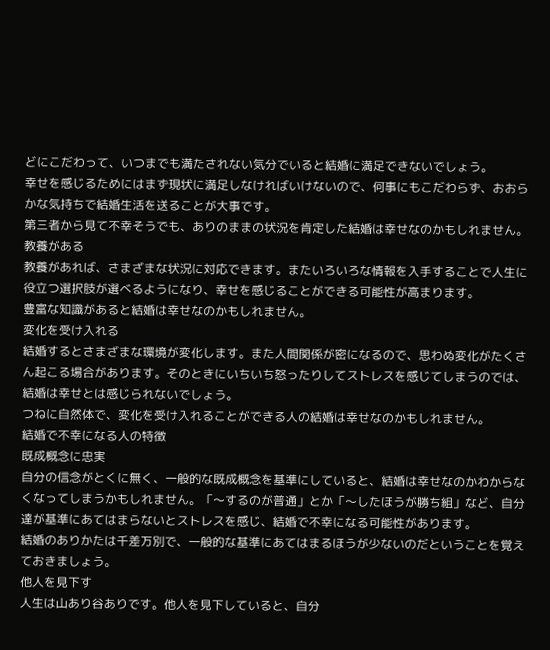どにこだわって、いつまでも満たされない気分でいると結婚に満足できないでしょう。
幸せを感じるためにはまず現状に満足しなければいけないので、何事にもこだわらず、おおらかな気持ちで結婚生活を送ることが大事です。
第三者から見て不幸そうでも、ありのままの状況を肯定した結婚は幸せなのかもしれません。
教養がある
教養があれば、さまざまな状況に対応できます。またいろいろな情報を入手することで人生に役立つ選択肢が選べるようになり、幸せを感じることができる可能性が高まります。
豊富な知識があると結婚は幸せなのかもしれません。
変化を受け入れる
結婚するとさまざまな環境が変化します。また人間関係が密になるので、思わぬ変化がたくさん起こる場合があります。そのときにいちいち怒ったりしてストレスを感じてしまうのでは、結婚は幸せとは感じられないでしょう。
つねに自然体で、変化を受け入れることができる人の結婚は幸せなのかもしれません。
結婚で不幸になる人の特徴
既成概念に忠実
自分の信念がとくに無く、一般的な既成概念を基準にしていると、結婚は幸せなのかわからなくなってしまうかもしれません。「〜するのが普通」とか「〜したほうが勝ち組」など、自分達が基準にあてはまらないとストレスを感じ、結婚で不幸になる可能性があります。
結婚のありかたは千差万別で、一般的な基準にあてはまるほうが少ないのだということを覚えておきましょう。
他人を見下す
人生は山あり谷ありです。他人を見下していると、自分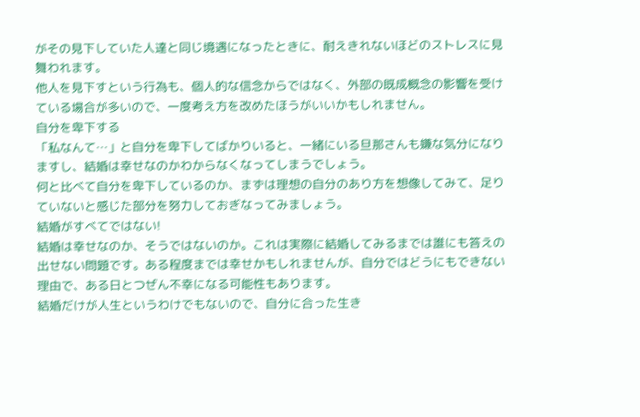がその見下していた人達と同じ境遇になったときに、耐えきれないほどのストレスに見舞われます。
他人を見下すという行為も、個人的な信念からではなく、外部の既成概念の影響を受けている場合が多いので、一度考え方を改めたほうがいいかもしれません。
自分を卑下する
「私なんて…」と自分を卑下してばかりいると、一緒にいる旦那さんも嫌な気分になりますし、結婚は幸せなのかわからなくなってしまうでしょう。
何と比べて自分を卑下しているのか、まずは理想の自分のあり方を想像してみて、足りていないと感じた部分を努力しておぎなってみましょう。
結婚がすべてではない!
結婚は幸せなのか、そうではないのか。これは実際に結婚してみるまでは誰にも答えの出せない問題です。ある程度までは幸せかもしれませんが、自分ではどうにもできない理由で、ある日とつぜん不幸になる可能性もあります。
結婚だけが人生というわけでもないので、自分に合った生き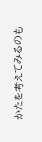かたを考えてみるのも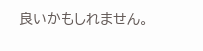良いかもしれません。